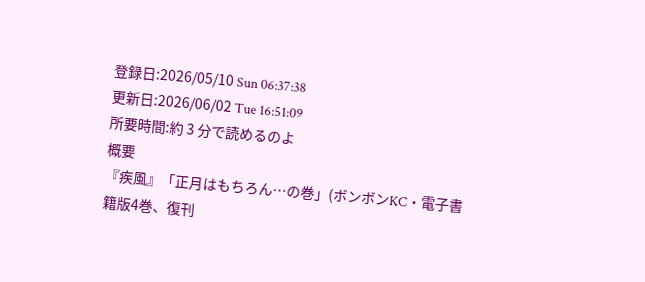登録日:2026/05/10 Sun 06:37:38
更新日:2026/06/02 Tue 16:51:09
所要時間:約 3 分で読めるのよ
概要
『疾風』「正月はもちろん…の巻」(ボンボンKC・電子書籍版4巻、復刊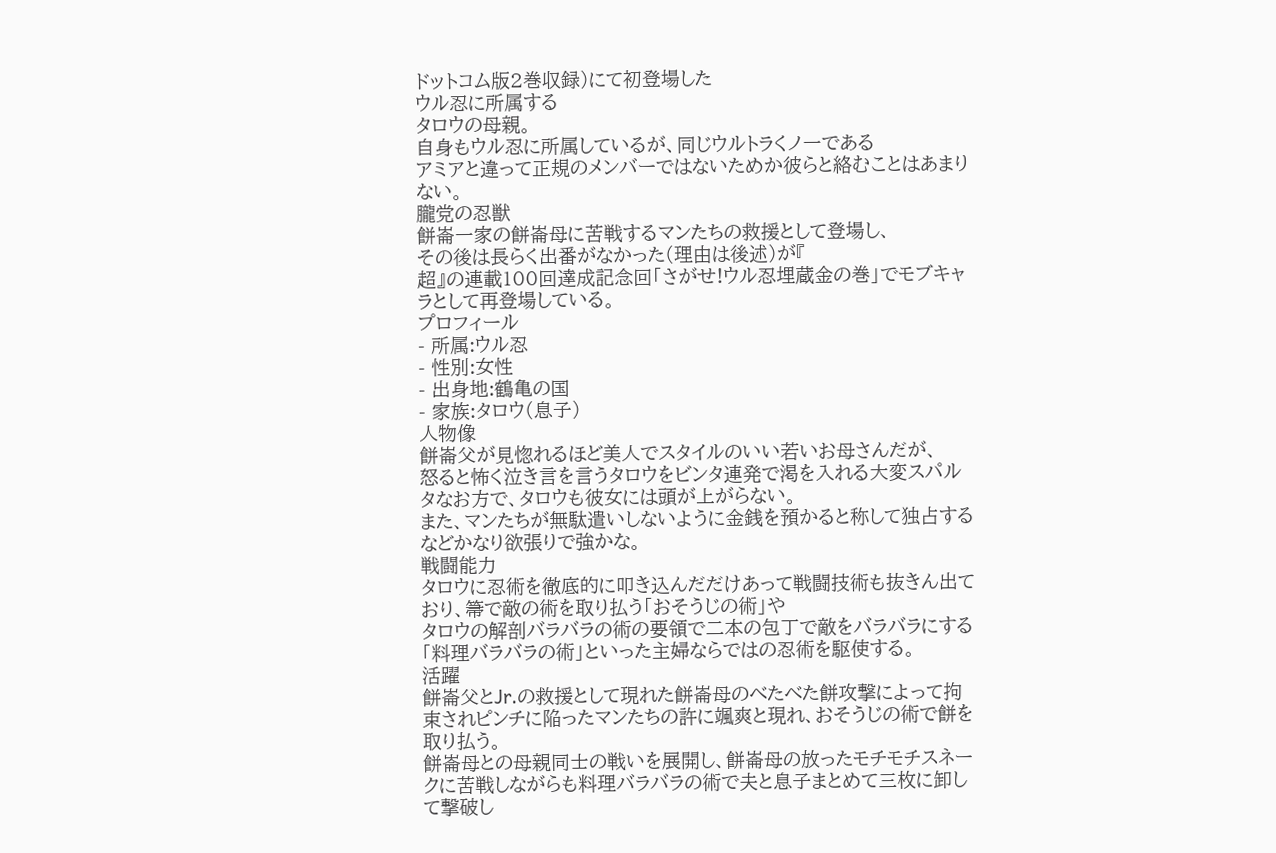ドットコム版2巻収録)にて初登場した
ウル忍に所属する
タロウの母親。
自身もウル忍に所属しているが、同じウルトラくノ一である
アミアと違って正規のメンバーではないためか彼らと絡むことはあまりない。
朧党の忍獣
餅崙一家の餅崙母に苦戦するマンたちの救援として登場し、
その後は長らく出番がなかった(理由は後述)が『
超』の連載100回達成記念回「さがせ!ウル忍埋蔵金の巻」でモブキャラとして再登場している。
プロフィール
- 所属:ウル忍
- 性別:女性
- 出身地:鶴亀の国
- 家族:タロウ(息子)
人物像
餅崙父が見惚れるほど美人でスタイルのいい若いお母さんだが、
怒ると怖く泣き言を言うタロウをビンタ連発で渇を入れる大変スパルタなお方で、タロウも彼女には頭が上がらない。
また、マンたちが無駄遣いしないように金銭を預かると称して独占するなどかなり欲張りで強かな。
戦闘能力
タロウに忍術を徹底的に叩き込んだだけあって戦闘技術も抜きん出ており、箒で敵の術を取り払う「おそうじの術」や
タロウの解剖バラバラの術の要領で二本の包丁で敵をバラバラにする「料理バラバラの術」といった主婦ならではの忍術を駆使する。
活躍
餅崙父とJr.の救援として現れた餅崙母のべたべた餅攻撃によって拘束されピンチに陥ったマンたちの許に颯爽と現れ、おそうじの術で餅を取り払う。
餅崙母との母親同士の戦いを展開し、餅崙母の放ったモチモチスネークに苦戦しながらも料理バラバラの術で夫と息子まとめて三枚に卸して撃破し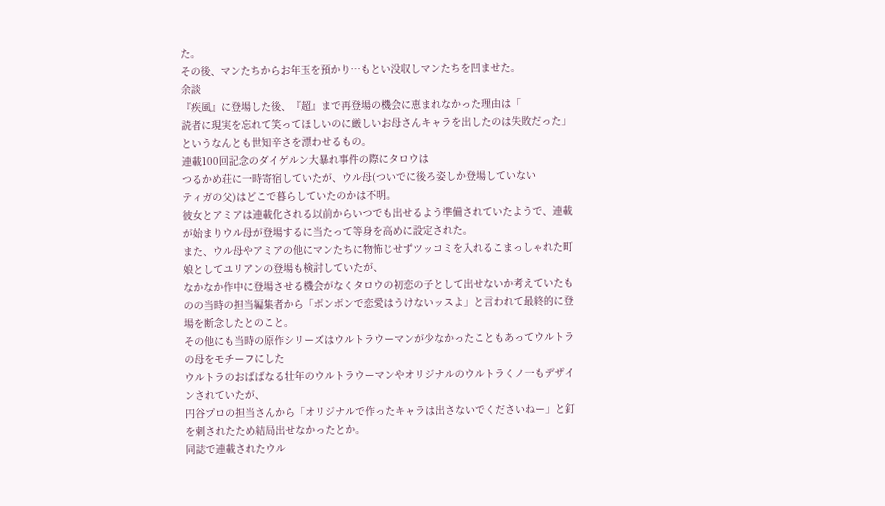た。
その後、マンたちからお年玉を預かり…もとい没収しマンたちを凹ませた。
余談
『疾風』に登場した後、『超』まで再登場の機会に恵まれなかった理由は「
読者に現実を忘れて笑ってほしいのに厳しいお母さんキャラを出したのは失敗だった」というなんとも世知辛さを漂わせるもの。
連載100回記念のダイゲルン大暴れ事件の際にタロウは
つるかめ荘に一時寄宿していたが、ウル母(ついでに後ろ姿しか登場していない
ティガの父)はどこで暮らしていたのかは不明。
彼女とアミアは連載化される以前からいつでも出せるよう準備されていたようで、連載が始まりウル母が登場するに当たって等身を高めに設定された。
また、ウル母やアミアの他にマンたちに物怖じせずツッコミを入れるこまっしゃれた町娘としてユリアンの登場も検討していたが、
なかなか作中に登場させる機会がなくタロウの初恋の子として出せないか考えていたものの当時の担当編集者から「ボンボンで恋愛はうけないッスよ」と言われて最終的に登場を断念したとのこと。
その他にも当時の原作シリーズはウルトラウーマンが少なかったこともあってウルトラの母をモチーフにした
ウルトラのおばばなる壮年のウルトラウーマンやオリジナルのウルトラくノ一もデザインされていたが、
円谷プロの担当さんから「オリジナルで作ったキャラは出さないでくださいねー」と釘を刺されたため結局出せなかったとか。
同誌で連載されたウル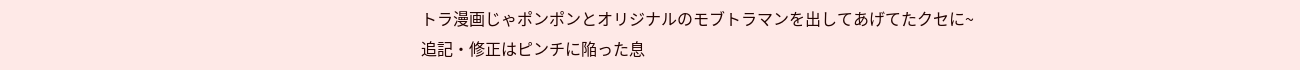トラ漫画じゃポンポンとオリジナルのモブトラマンを出してあげてたクセに~
追記・修正はピンチに陥った息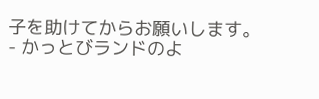子を助けてからお願いします。
- かっとびランドのよ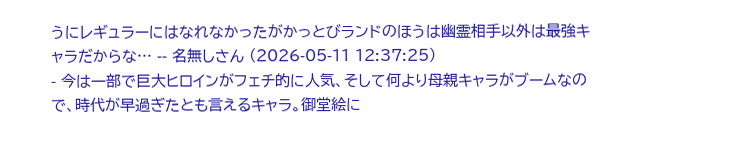うにレギュラーにはなれなかったがかっとびランドのほうは幽霊相手以外は最強キャラだからな… -- 名無しさん (2026-05-11 12:37:25)
- 今は一部で巨大ヒロインがフェチ的に人気、そして何より母親キャラがブームなので、時代が早過ぎたとも言えるキャラ。御堂絵に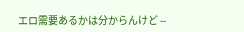エロ需要あるかは分からんけど --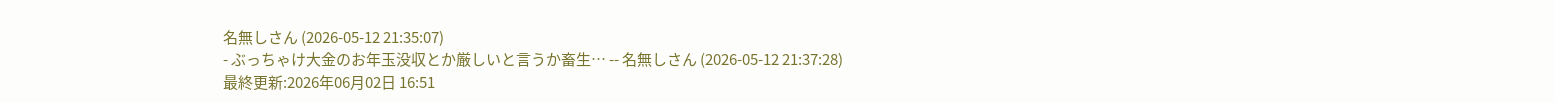名無しさん (2026-05-12 21:35:07)
- ぶっちゃけ大金のお年玉没収とか厳しいと言うか畜生… -- 名無しさん (2026-05-12 21:37:28)
最終更新:2026年06月02日 16:51